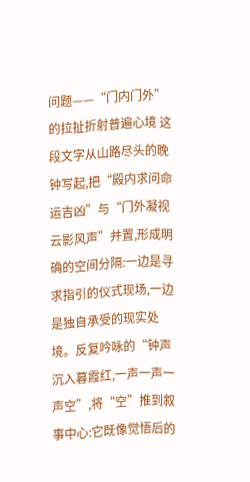问题——“门内门外”的拉扯折射普遍心境 这段文字从山路尽头的晚钟写起,把“殿内求问命运吉凶”与“门外凝视云影风声”并置,形成明确的空间分隔:一边是寻求指引的仪式现场,一边是独自承受的现实处境。反复吟咏的“钟声沉入暮霞红,一声一声一声空”,将“空”推到叙事中心:它既像觉悟后的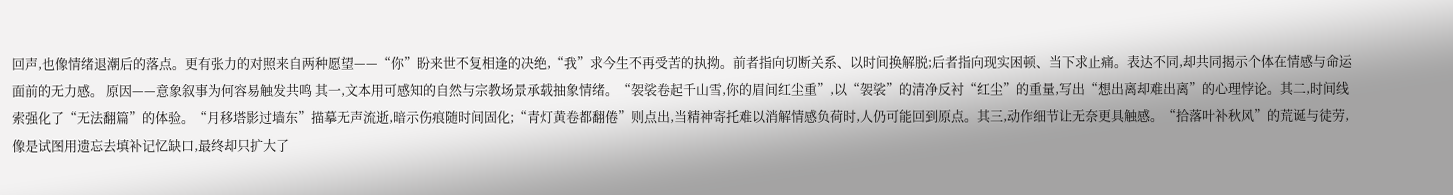回声,也像情绪退潮后的落点。更有张力的对照来自两种愿望——“你”盼来世不复相逢的决绝,“我”求今生不再受苦的执拗。前者指向切断关系、以时间换解脱;后者指向现实困顿、当下求止痛。表达不同,却共同揭示个体在情感与命运面前的无力感。 原因——意象叙事为何容易触发共鸣 其一,文本用可感知的自然与宗教场景承载抽象情绪。“袈裟卷起千山雪,你的眉间红尘重”,以“袈裟”的清净反衬“红尘”的重量,写出“想出离却难出离”的心理悖论。其二,时间线索强化了“无法翻篇”的体验。“月移塔影过墙东”描摹无声流逝,暗示伤痕随时间固化;“青灯黄卷都翻倦”则点出,当精神寄托难以消解情感负荷时,人仍可能回到原点。其三,动作细节让无奈更具触感。“拾落叶补秋风”的荒诞与徒劳,像是试图用遗忘去填补记忆缺口,最终却只扩大了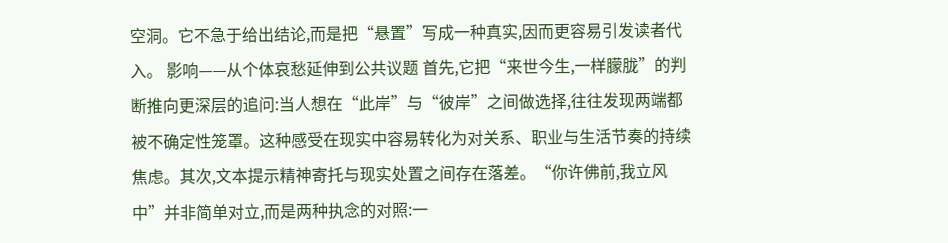空洞。它不急于给出结论,而是把“悬置”写成一种真实,因而更容易引发读者代入。 影响——从个体哀愁延伸到公共议题 首先,它把“来世今生,一样朦胧”的判断推向更深层的追问:当人想在“此岸”与“彼岸”之间做选择,往往发现两端都被不确定性笼罩。这种感受在现实中容易转化为对关系、职业与生活节奏的持续焦虑。其次,文本提示精神寄托与现实处置之间存在落差。“你许佛前,我立风中”并非简单对立,而是两种执念的对照:一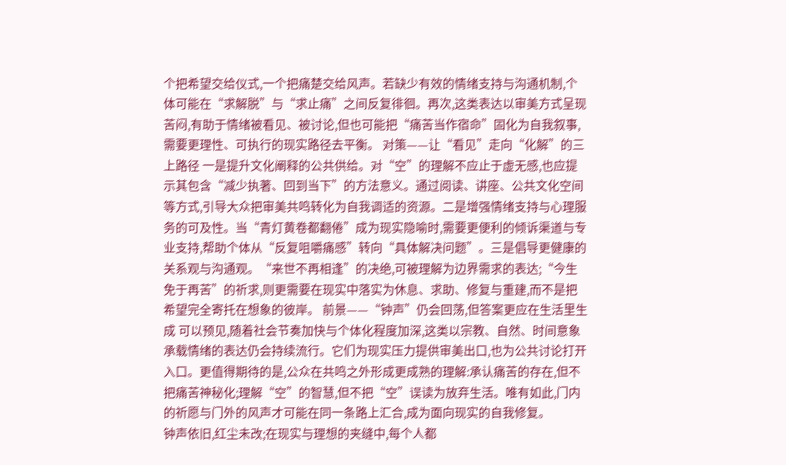个把希望交给仪式,一个把痛楚交给风声。若缺少有效的情绪支持与沟通机制,个体可能在“求解脱”与“求止痛”之间反复徘徊。再次,这类表达以审美方式呈现苦闷,有助于情绪被看见、被讨论,但也可能把“痛苦当作宿命”固化为自我叙事,需要更理性、可执行的现实路径去平衡。 对策——让“看见”走向“化解”的三上路径 一是提升文化阐释的公共供给。对“空”的理解不应止于虚无感,也应提示其包含“减少执著、回到当下”的方法意义。通过阅读、讲座、公共文化空间等方式,引导大众把审美共鸣转化为自我调适的资源。二是增强情绪支持与心理服务的可及性。当“青灯黄卷都翻倦”成为现实隐喻时,需要更便利的倾诉渠道与专业支持,帮助个体从“反复咀嚼痛感”转向“具体解决问题”。三是倡导更健康的关系观与沟通观。“来世不再相逢”的决绝,可被理解为边界需求的表达;“今生免于再苦”的祈求,则更需要在现实中落实为休息、求助、修复与重建,而不是把希望完全寄托在想象的彼岸。 前景——“钟声”仍会回荡,但答案更应在生活里生成 可以预见,随着社会节奏加快与个体化程度加深,这类以宗教、自然、时间意象承载情绪的表达仍会持续流行。它们为现实压力提供审美出口,也为公共讨论打开入口。更值得期待的是,公众在共鸣之外形成更成熟的理解:承认痛苦的存在,但不把痛苦神秘化;理解“空”的智慧,但不把“空”误读为放弃生活。唯有如此,门内的祈愿与门外的风声才可能在同一条路上汇合,成为面向现实的自我修复。
钟声依旧,红尘未改;在现实与理想的夹缝中,每个人都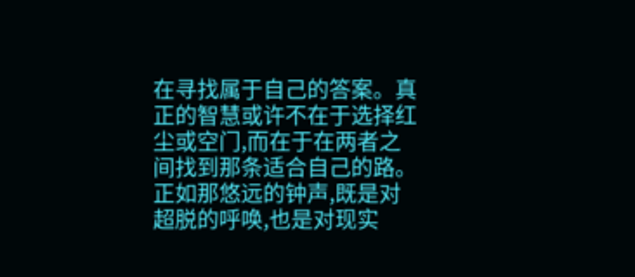在寻找属于自己的答案。真正的智慧或许不在于选择红尘或空门,而在于在两者之间找到那条适合自己的路。正如那悠远的钟声,既是对超脱的呼唤,也是对现实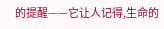的提醒——它让人记得,生命的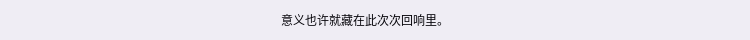意义也许就藏在此次次回响里。